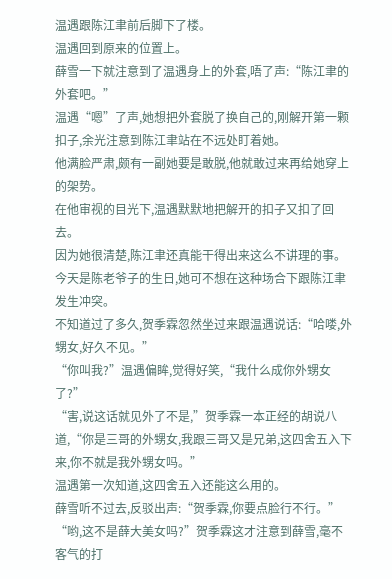温遇跟陈江聿前后脚下了楼。
温遇回到原来的位置上。
薛雪一下就注意到了温遇身上的外套,唔了声:“陈江聿的外套吧。”
温遇“嗯”了声,她想把外套脱了换自己的,刚解开第一颗扣子,余光注意到陈江聿站在不远处盯着她。
他满脸严肃,颇有一副她要是敢脱,他就敢过来再给她穿上的架势。
在他审视的目光下,温遇默默地把解开的扣子又扣了回去。
因为她很清楚,陈江聿还真能干得出来这么不讲理的事。
今天是陈老爷子的生日,她可不想在这种场合下跟陈江聿发生冲突。
不知道过了多久,贺季霖忽然坐过来跟温遇说话:“哈喽,外甥女,好久不见。”
“你叫我?”温遇偏眸,觉得好笑,“我什么成你外甥女了?”
“害,说这话就见外了不是,”贺季霖一本正经的胡说八道,“你是三哥的外甥女,我跟三哥又是兄弟,这四舍五入下来,你不就是我外甥女吗。”
温遇第一次知道,这四舍五入还能这么用的。
薛雪听不过去,反驳出声:“贺季霖,你要点脸行不行。”
“哟,这不是薛大美女吗?”贺季霖这才注意到薛雪,毫不客气的打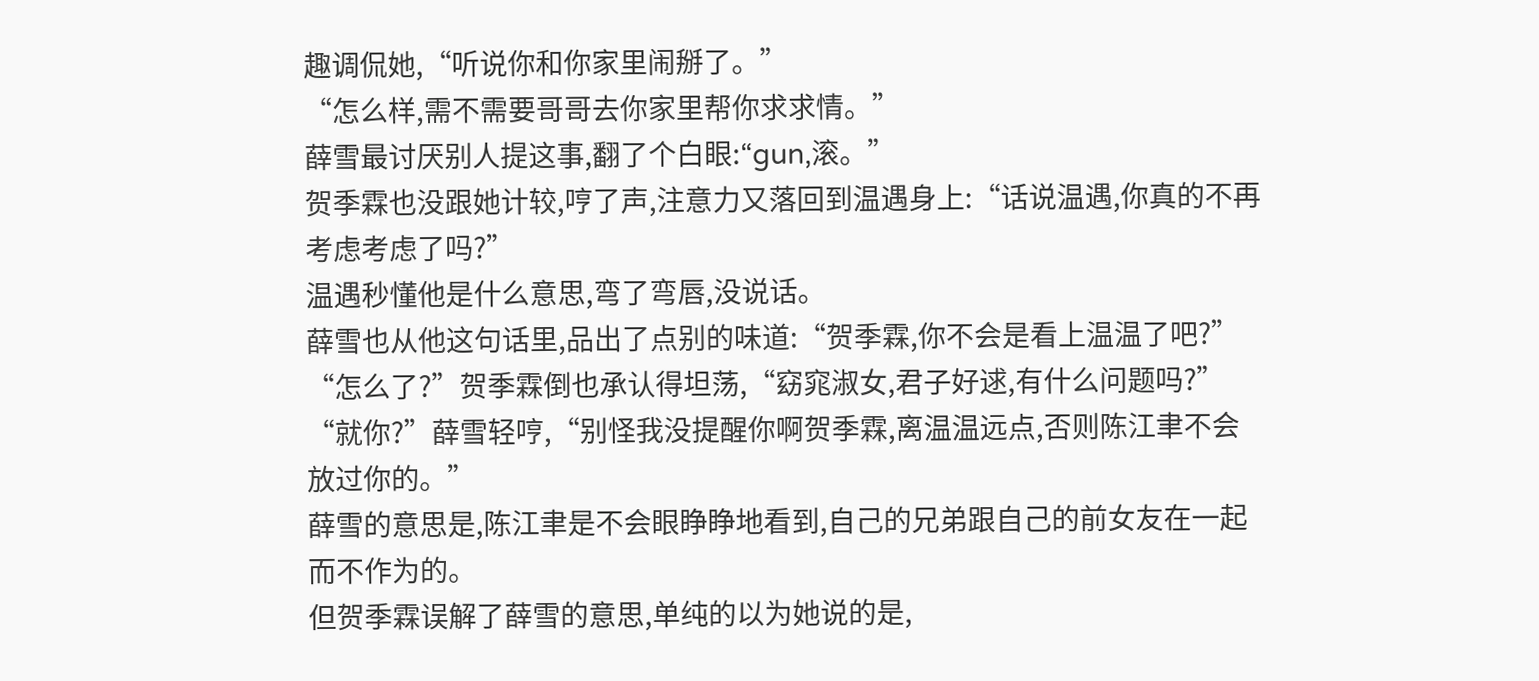趣调侃她,“听说你和你家里闹掰了。”
“怎么样,需不需要哥哥去你家里帮你求求情。”
薛雪最讨厌别人提这事,翻了个白眼:“gun,滚。”
贺季霖也没跟她计较,哼了声,注意力又落回到温遇身上:“话说温遇,你真的不再考虑考虑了吗?”
温遇秒懂他是什么意思,弯了弯唇,没说话。
薛雪也从他这句话里,品出了点别的味道:“贺季霖,你不会是看上温温了吧?”
“怎么了?”贺季霖倒也承认得坦荡,“窈窕淑女,君子好逑,有什么问题吗?”
“就你?”薛雪轻哼,“别怪我没提醒你啊贺季霖,离温温远点,否则陈江聿不会放过你的。”
薛雪的意思是,陈江聿是不会眼睁睁地看到,自己的兄弟跟自己的前女友在一起而不作为的。
但贺季霖误解了薛雪的意思,单纯的以为她说的是,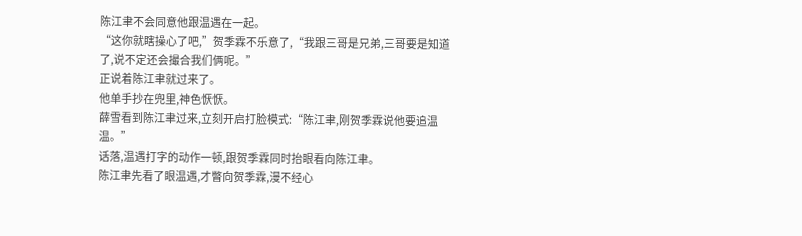陈江聿不会同意他跟温遇在一起。
“这你就瞎操心了吧,”贺季霖不乐意了,“我跟三哥是兄弟,三哥要是知道了,说不定还会撮合我们俩呢。”
正说着陈江聿就过来了。
他单手抄在兜里,神色恹恹。
薛雪看到陈江聿过来,立刻开启打脸模式:“陈江聿,刚贺季霖说他要追温温。”
话落,温遇打字的动作一顿,跟贺季霖同时抬眼看向陈江聿。
陈江聿先看了眼温遇,才瞥向贺季霖,漫不经心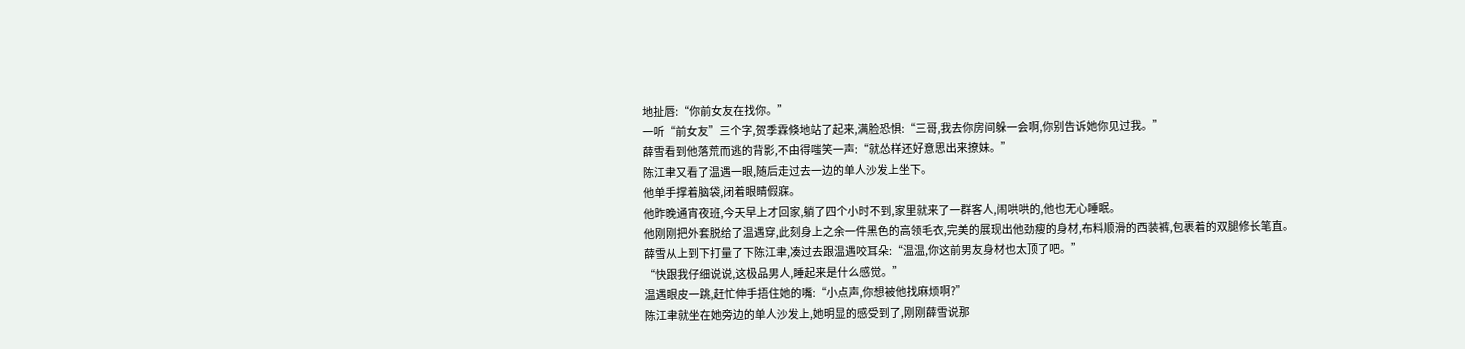地扯唇:“你前女友在找你。”
一听“前女友”三个字,贺季霖倏地站了起来,满脸恐惧:“三哥,我去你房间躲一会啊,你别告诉她你见过我。”
薛雪看到他落荒而逃的背影,不由得嗤笑一声:“就怂样还好意思出来撩妹。”
陈江聿又看了温遇一眼,随后走过去一边的单人沙发上坐下。
他单手撑着脑袋,闭着眼睛假寐。
他昨晚通宵夜班,今天早上才回家,躺了四个小时不到,家里就来了一群客人,闹哄哄的,他也无心睡眠。
他刚刚把外套脱给了温遇穿,此刻身上之余一件黑色的高领毛衣,完美的展现出他劲瘦的身材,布料顺滑的西装裤,包裹着的双腿修长笔直。
薛雪从上到下打量了下陈江聿,凑过去跟温遇咬耳朵:“温温,你这前男友身材也太顶了吧。”
“快跟我仔细说说,这极品男人,睡起来是什么感觉。”
温遇眼皮一跳,赶忙伸手捂住她的嘴:“小点声,你想被他找麻烦啊?”
陈江聿就坐在她旁边的单人沙发上,她明显的感受到了,刚刚薛雪说那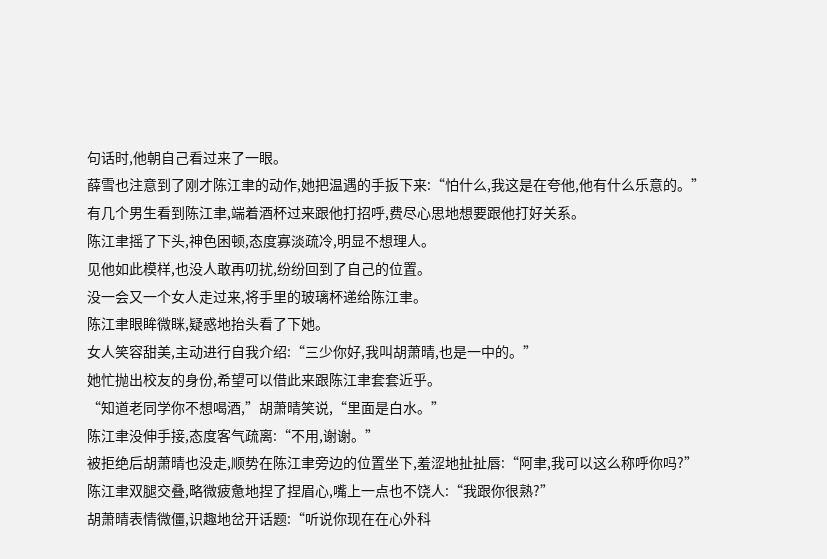句话时,他朝自己看过来了一眼。
薛雪也注意到了刚才陈江聿的动作,她把温遇的手扳下来:“怕什么,我这是在夸他,他有什么乐意的。”
有几个男生看到陈江聿,端着酒杯过来跟他打招呼,费尽心思地想要跟他打好关系。
陈江聿摇了下头,神色困顿,态度寡淡疏冷,明显不想理人。
见他如此模样,也没人敢再叨扰,纷纷回到了自己的位置。
没一会又一个女人走过来,将手里的玻璃杯递给陈江聿。
陈江聿眼眸微眯,疑惑地抬头看了下她。
女人笑容甜美,主动进行自我介绍:“三少你好,我叫胡萧晴,也是一中的。”
她忙抛出校友的身份,希望可以借此来跟陈江聿套套近乎。
“知道老同学你不想喝酒,”胡萧晴笑说,“里面是白水。”
陈江聿没伸手接,态度客气疏离:“不用,谢谢。”
被拒绝后胡萧晴也没走,顺势在陈江聿旁边的位置坐下,羞涩地扯扯唇:“阿聿,我可以这么称呼你吗?”
陈江聿双腿交叠,略微疲惫地捏了捏眉心,嘴上一点也不饶人:“我跟你很熟?”
胡萧晴表情微僵,识趣地岔开话题:“听说你现在在心外科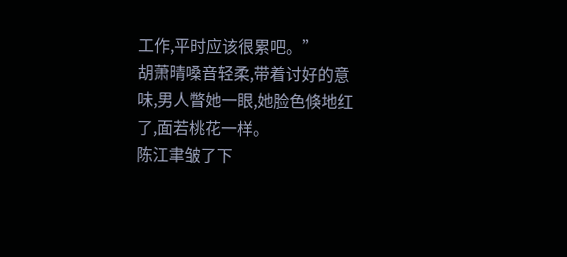工作,平时应该很累吧。”
胡萧晴嗓音轻柔,带着讨好的意味,男人瞥她一眼,她脸色倏地红了,面若桃花一样。
陈江聿皱了下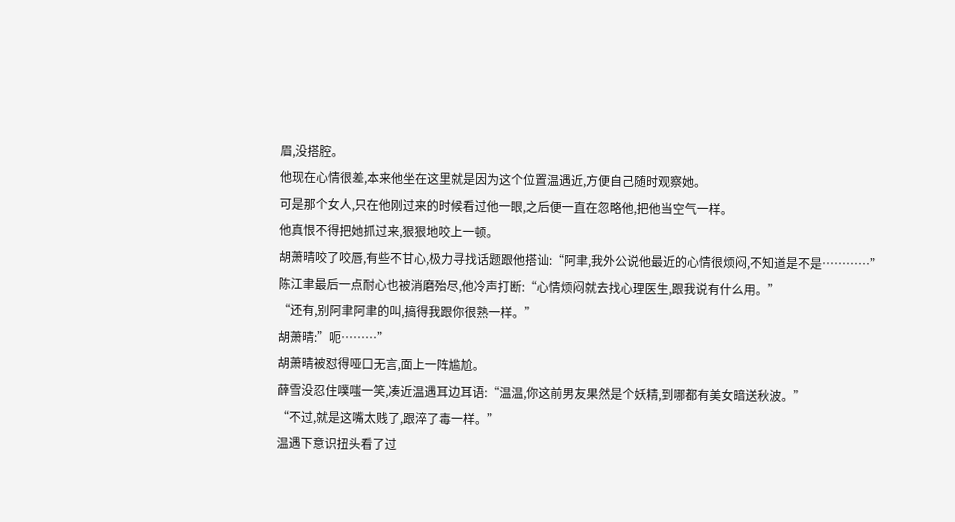眉,没搭腔。
他现在心情很差,本来他坐在这里就是因为这个位置温遇近,方便自己随时观察她。
可是那个女人,只在他刚过来的时候看过他一眼,之后便一直在忽略他,把他当空气一样。
他真恨不得把她抓过来,狠狠地咬上一顿。
胡萧晴咬了咬唇,有些不甘心,极力寻找话题跟他搭讪:“阿聿,我外公说他最近的心情很烦闷,不知道是不是…………”
陈江聿最后一点耐心也被消磨殆尽,他冷声打断:“心情烦闷就去找心理医生,跟我说有什么用。”
“还有,别阿聿阿聿的叫,搞得我跟你很熟一样。”
胡萧晴:”呃………”
胡萧晴被怼得哑口无言,面上一阵尴尬。
薛雪没忍住噗嗤一笑,凑近温遇耳边耳语:“温温,你这前男友果然是个妖精,到哪都有美女暗送秋波。”
“不过,就是这嘴太贱了,跟淬了毒一样。”
温遇下意识扭头看了过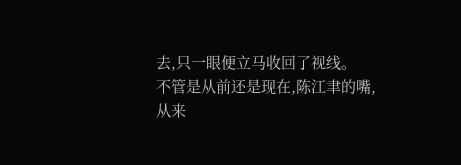去,只一眼便立马收回了视线。
不管是从前还是现在,陈江聿的嘴,从来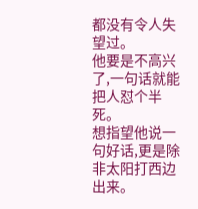都没有令人失望过。
他要是不高兴了,一句话就能把人怼个半死。
想指望他说一句好话,更是除非太阳打西边出来。